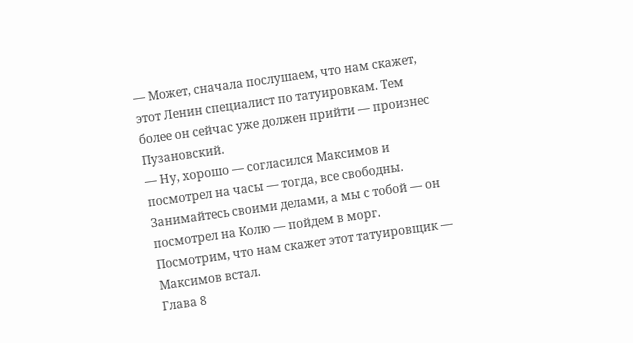— Может, сначала послушаем, что нам скажет, этот Ленин специалист по татуировкам. Тем более он сейчас уже должен прийти — произнес Пузановский.
— Ну, хорошо — согласился Максимов и посмотрел на часы — тогда, все свободны. Занимайтесь своими делами, а мы с тобой — он посмотрел на Колю — пойдем в морг. Посмотрим, что нам скажет этот татуировщик — Максимов встал.
Глава 8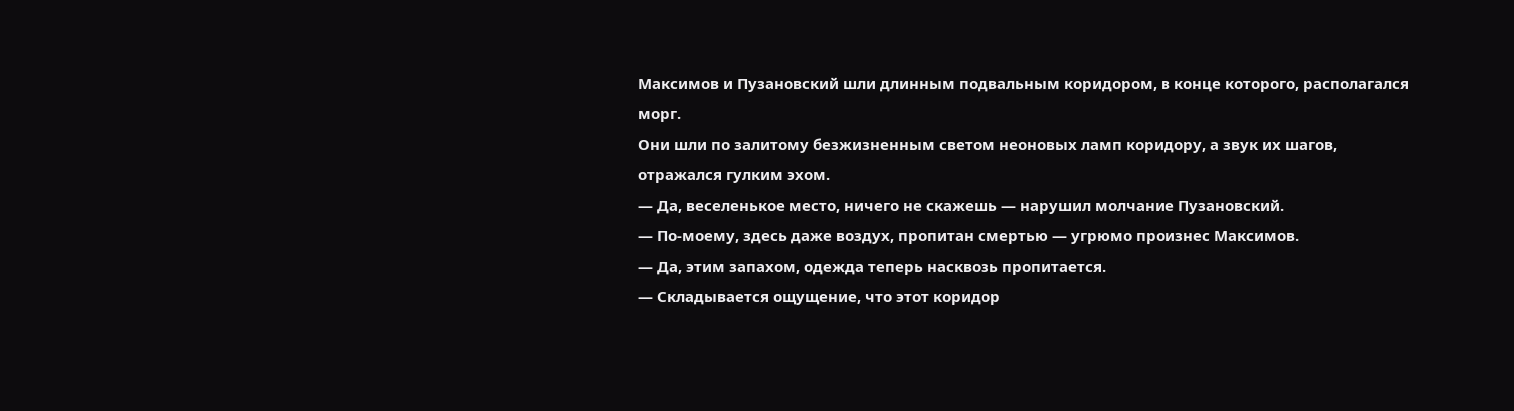Максимов и Пузановский шли длинным подвальным коридором, в конце которого, располагался морг.
Они шли по залитому безжизненным светом неоновых ламп коридору, а звук их шагов, отражался гулким эхом.
— Да, веселенькое место, ничего не скажешь — нарушил молчание Пузановский.
— По-моему, здесь даже воздух, пропитан смертью — угрюмо произнес Максимов.
— Да, этим запахом, одежда теперь насквозь пропитается.
— Складывается ощущение, что этот коридор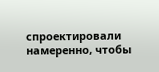спроектировали намеренно, чтобы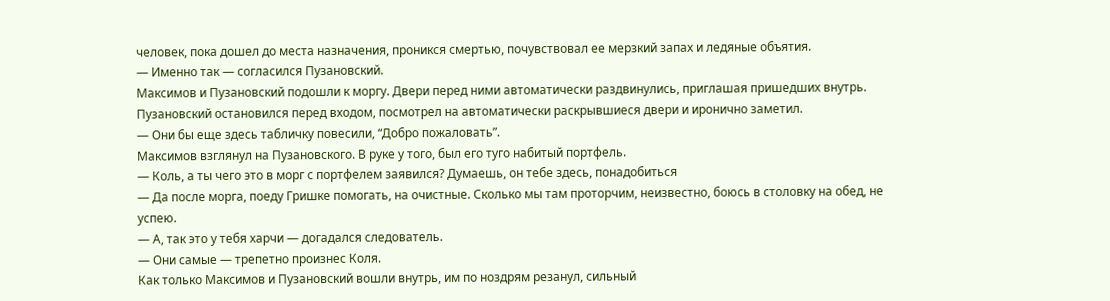человек, пока дошел до места назначения, проникся смертью, почувствовал ее мерзкий запах и ледяные объятия.
— Именно так — согласился Пузановский.
Максимов и Пузановский подошли к моргу. Двери перед ними автоматически раздвинулись, приглашая пришедших внутрь. Пузановский остановился перед входом, посмотрел на автоматически раскрывшиеся двери и иронично заметил.
— Они бы еще здесь табличку повесили, “Добро пожаловать”.
Максимов взглянул на Пузановского. В руке у того, был его туго набитый портфель.
— Коль, а ты чего это в морг с портфелем заявился? Думаешь, он тебе здесь, понадобиться
— Да после морга, поеду Гришке помогать, на очистные. Сколько мы там проторчим, неизвестно, боюсь в столовку на обед, не успею.
— А, так это у тебя харчи — догадался следователь.
— Они самые — трепетно произнес Коля.
Как только Максимов и Пузановский вошли внутрь, им по ноздрям резанул, сильный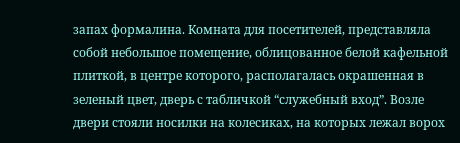запах формалина. Комната для посетителей, представляла собой небольшое помещение, облицованное белой кафельной плиткой, в центре которого, располагалась окрашенная в зеленый цвет, дверь с табличкой “служебный вход”. Возле двери стояли носилки на колесиках, на которых лежал ворох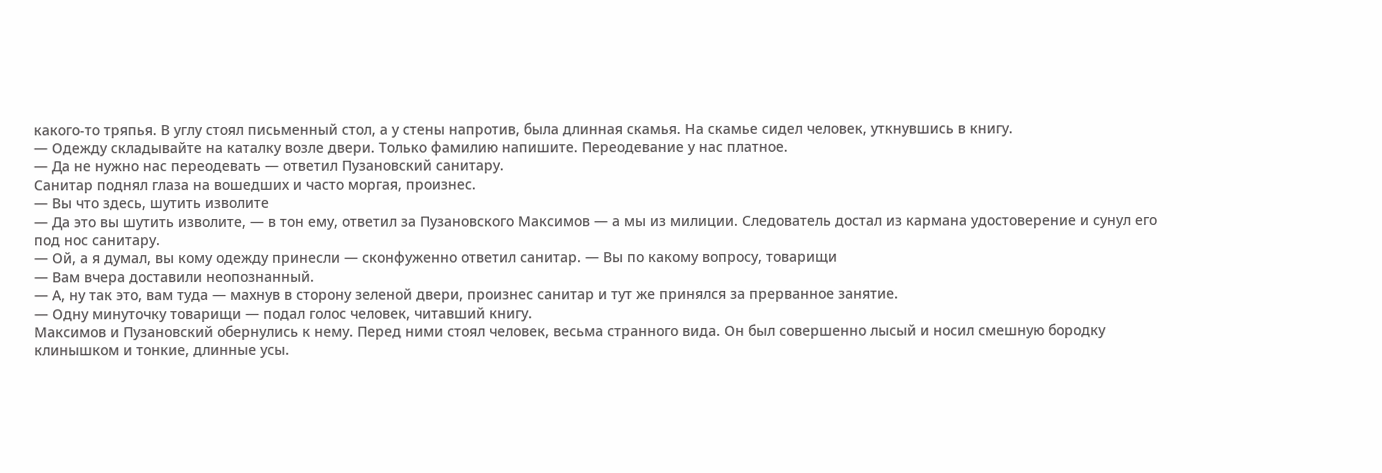какого-то тряпья. В углу стоял письменный стол, а у стены напротив, была длинная скамья. На скамье сидел человек, уткнувшись в книгу.
— Одежду складывайте на каталку возле двери. Только фамилию напишите. Переодевание у нас платное.
— Да не нужно нас переодевать — ответил Пузановский санитару.
Санитар поднял глаза на вошедших и часто моргая, произнес.
— Вы что здесь, шутить изволите
— Да это вы шутить изволите, — в тон ему, ответил за Пузановского Максимов — а мы из милиции. Следователь достал из кармана удостоверение и сунул его под нос санитару.
— Ой, а я думал, вы кому одежду принесли — сконфуженно ответил санитар. — Вы по какому вопросу, товарищи
— Вам вчера доставили неопознанный.
— А, ну так это, вам туда — махнув в сторону зеленой двери, произнес санитар и тут же принялся за прерванное занятие.
— Одну минуточку товарищи — подал голос человек, читавший книгу.
Максимов и Пузановский обернулись к нему. Перед ними стоял человек, весьма странного вида. Он был совершенно лысый и носил смешную бородку клинышком и тонкие, длинные усы.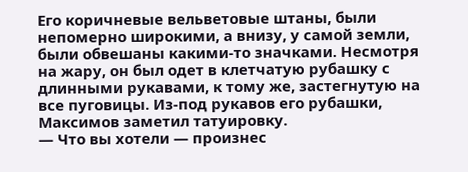Его коричневые вельветовые штаны, были непомерно широкими, а внизу, у самой земли, были обвешаны какими-то значками. Несмотря на жару, он был одет в клетчатую рубашку с длинными рукавами, к тому же, застегнутую на все пуговицы. Из-под рукавов его рубашки, Максимов заметил татуировку.
— Что вы хотели — произнес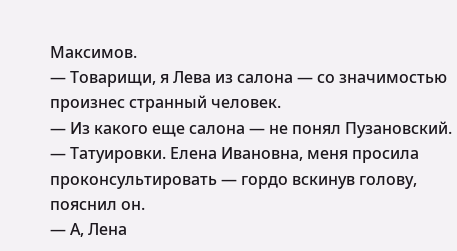Максимов.
— Товарищи, я Лева из салона — со значимостью произнес странный человек.
— Из какого еще салона — не понял Пузановский.
— Татуировки. Елена Ивановна, меня просила проконсультировать — гордо вскинув голову, пояснил он.
— А, Лена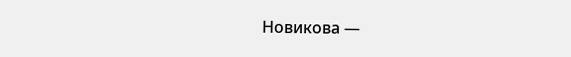Новикова —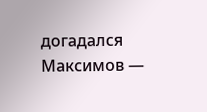догадался Максимов —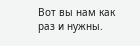Вот вы нам как раз и нужны.